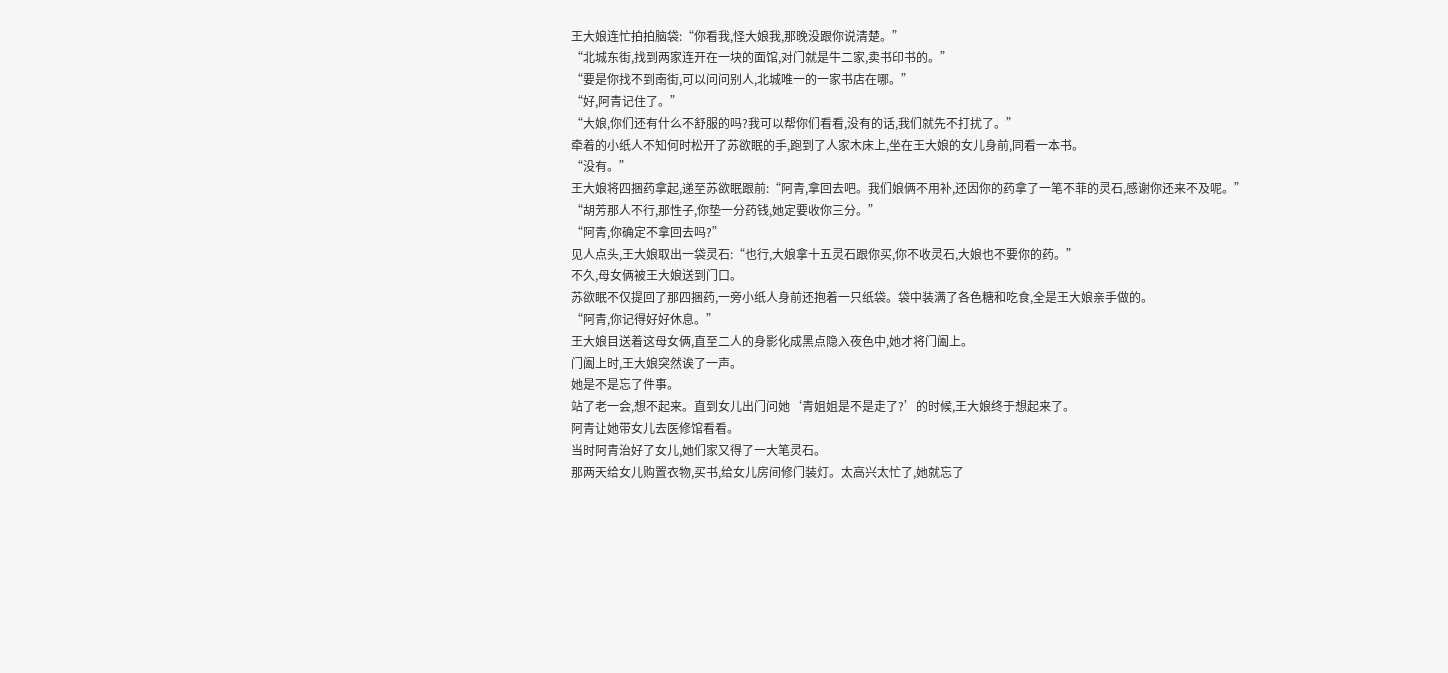王大娘连忙拍拍脑袋:“你看我,怪大娘我,那晚没跟你说清楚。”
“北城东街,找到两家连开在一块的面馆,对门就是牛二家,卖书印书的。”
“要是你找不到南街,可以问问别人,北城唯一的一家书店在哪。”
“好,阿青记住了。”
“大娘,你们还有什么不舒服的吗?我可以帮你们看看,没有的话,我们就先不打扰了。”
牵着的小纸人不知何时松开了苏欲眠的手,跑到了人家木床上,坐在王大娘的女儿身前,同看一本书。
“没有。”
王大娘将四捆药拿起,递至苏欲眠跟前:“阿青,拿回去吧。我们娘俩不用补,还因你的药拿了一笔不菲的灵石,感谢你还来不及呢。”
“胡芳那人不行,那性子,你垫一分药钱,她定要收你三分。”
“阿青,你确定不拿回去吗?”
见人点头,王大娘取出一袋灵石:“也行,大娘拿十五灵石跟你买,你不收灵石,大娘也不要你的药。”
不久,母女俩被王大娘送到门口。
苏欲眠不仅提回了那四捆药,一旁小纸人身前还抱着一只纸袋。袋中装满了各色糖和吃食,全是王大娘亲手做的。
“阿青,你记得好好休息。”
王大娘目送着这母女俩,直至二人的身影化成黑点隐入夜色中,她才将门阖上。
门阖上时,王大娘突然诶了一声。
她是不是忘了件事。
站了老一会,想不起来。直到女儿出门问她‘青姐姐是不是走了?’的时候,王大娘终于想起来了。
阿青让她带女儿去医修馆看看。
当时阿青治好了女儿,她们家又得了一大笔灵石。
那两天给女儿购置衣物,买书,给女儿房间修门装灯。太高兴太忙了,她就忘了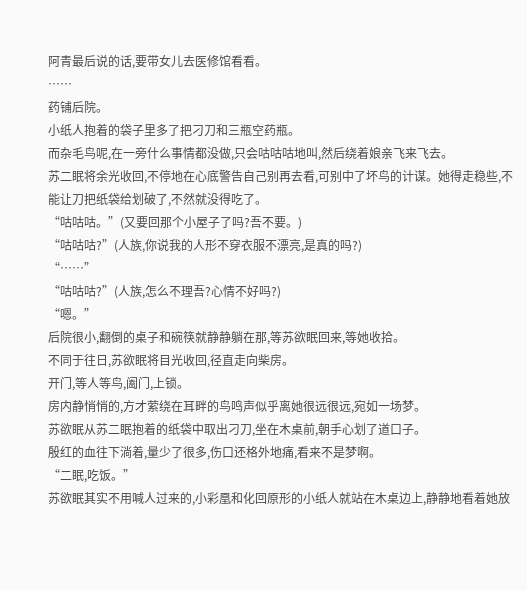阿青最后说的话,要带女儿去医修馆看看。
……
药铺后院。
小纸人抱着的袋子里多了把刁刀和三瓶空药瓶。
而杂毛鸟呢,在一旁什么事情都没做,只会咕咕咕地叫,然后绕着娘亲飞来飞去。
苏二眠将余光收回,不停地在心底警告自己别再去看,可别中了坏鸟的计谋。她得走稳些,不能让刀把纸袋给划破了,不然就没得吃了。
“咕咕咕。”(又要回那个小屋子了吗?吾不要。)
“咕咕咕?”(人族,你说我的人形不穿衣服不漂亮,是真的吗?)
“……”
“咕咕咕?”(人族,怎么不理吾?心情不好吗?)
“嗯。”
后院很小,翻倒的桌子和碗筷就静静躺在那,等苏欲眠回来,等她收拾。
不同于往日,苏欲眠将目光收回,径直走向柴房。
开门,等人等鸟,阖门,上锁。
房内静悄悄的,方才萦绕在耳畔的鸟鸣声似乎离她很远很远,宛如一场梦。
苏欲眠从苏二眠抱着的纸袋中取出刁刀,坐在木桌前,朝手心划了道口子。
殷红的血往下淌着,量少了很多,伤口还格外地痛,看来不是梦啊。
“二眠,吃饭。”
苏欲眠其实不用喊人过来的,小彩凰和化回原形的小纸人就站在木桌边上,静静地看着她放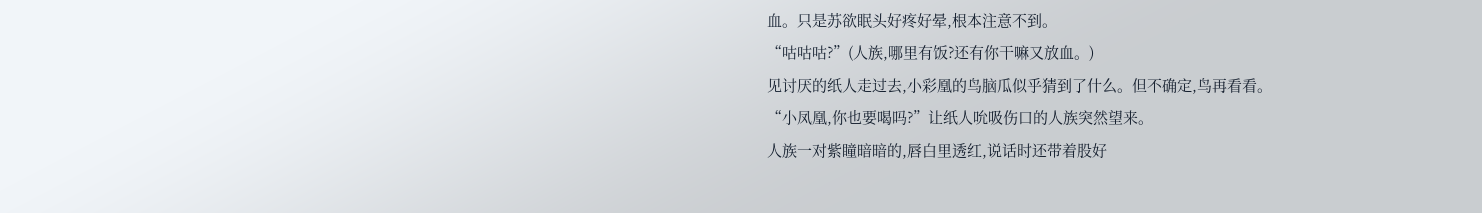血。只是苏欲眠头好疼好晕,根本注意不到。
“咕咕咕?”(人族,哪里有饭?还有你干嘛又放血。)
见讨厌的纸人走过去,小彩凰的鸟脑瓜似乎猜到了什么。但不确定,鸟再看看。
“小凤凰,你也要喝吗?”让纸人吮吸伤口的人族突然望来。
人族一对紫瞳暗暗的,唇白里透红,说话时还带着股好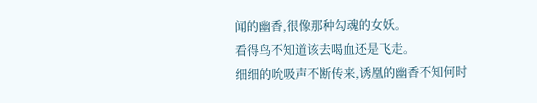闻的幽香,很像那种勾魂的女妖。
看得鸟不知道该去喝血还是飞走。
细细的吮吸声不断传来,诱凰的幽香不知何时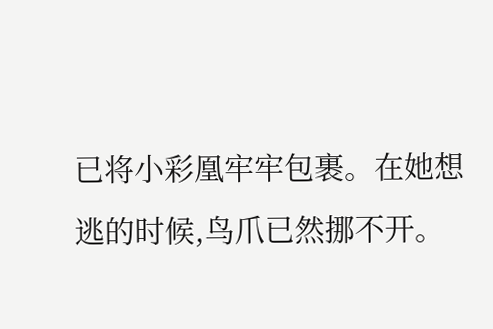已将小彩凰牢牢包裹。在她想逃的时候,鸟爪已然挪不开。